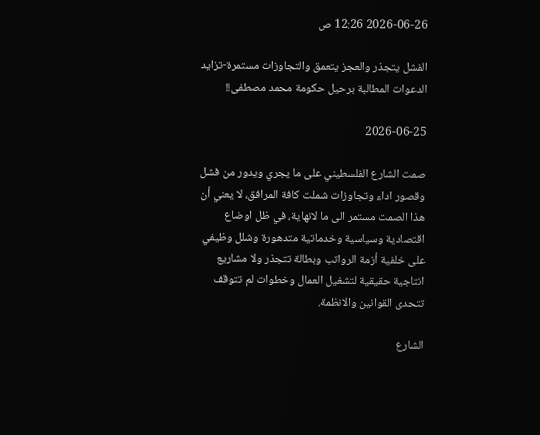2026-06-26 12:26 ص

الفشل يتجذر والعجز يتعمق والتجاوزات مستمرة-تزايد الدعوات المطالبة برحيل حكومة محمد مصطفى!!

2026-06-25

صمت الشارع الفلسطيني على ما يجري ويدور من فشل وقصور اداء وتجاوزات شملت كافة المرافق، لا يعني أن هذا الصمت مستمر الى ما لانهاية، في ظل اوضاع اقتصادية وسياسية وخدماتية متدهورة وشلل وظيفي على خلفية أزمة الرواتب وبطالة تتجذر ولا مشاريع انتاجية حقيقية لتشغيل العمال وخطوات لم تتوقف تتحدى القوانين والانظمة.

الشارع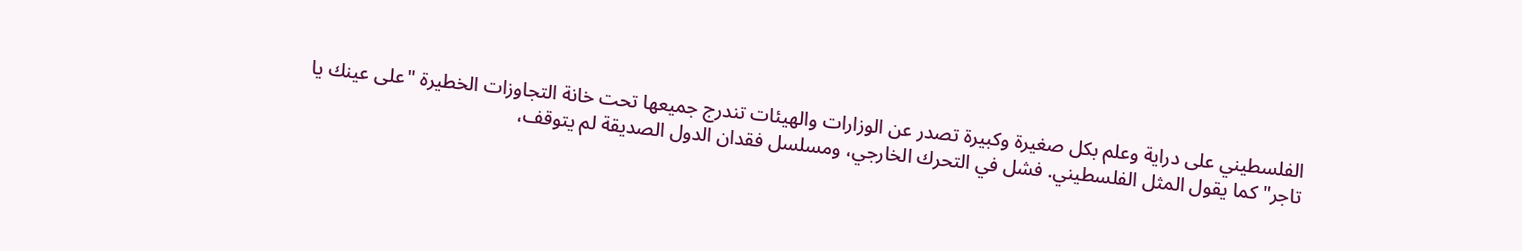الفلسطيني على دراية وعلم بكل صغيرة وكبيرة تصدر عن الوزارات والهيئات تندرج جميعها تحت خانة التجاوزات الخطيرة "على عينك يا تاجر" كما يقول المثل الفلسطيني. فشل في التحرك الخارجي، ومسلسل فقدان الدول الصديقة لم يتوقف،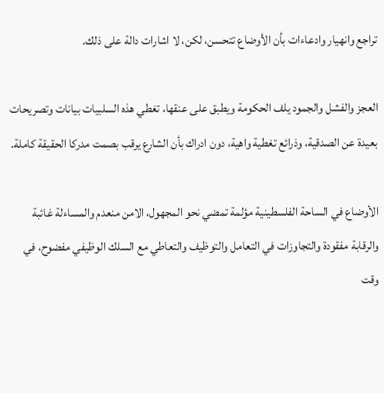تراجع وانهيار وادعاءات بأن الأوضاع تتحسن، لكن، لا اشارات دالة على ذلك.

العجز والفشل والجمود يلف الحكومة ويطبق على عنقها، تغطي هذه السلبيات بيانات وتصريحات بعيدة عن الصدقية، وذرائع تغطية واهية، دون ادراك بأن الشارع يرقب بصمت مدركا الحقيقة كاملة.

الأوضاع في الساحة الفلسطينية مؤلمة تمضي نحو المجهول، الامن منعدم والمساءلة غائبة والرقابة مفقودة والتجاوزات في التعامل والتوظيف والتعاطي مع السلك الوظيفي مفضوح، في وقت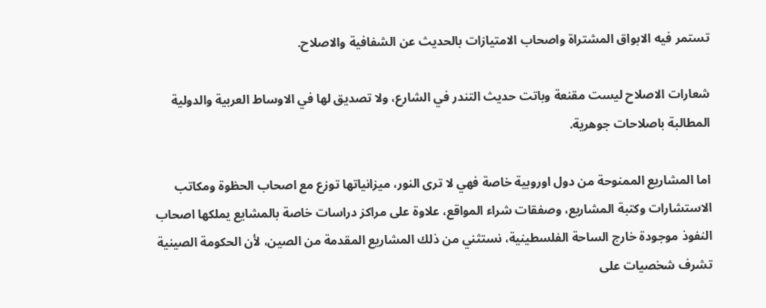تستمر فيه الابواق المشتراة واصحاب الامتيازات بالحديث عن الشفافية والاصلاح.

شعارات الاصلاح ليست مقنعة وباتت حديث التندر في الشارع، ولا تصديق لها في الاوساط العربية والدولية المطالبة باصلاحات جوهرية.

اما المشاريع الممنوحة من دول اوروبية خاصة فهي لا ترى النور، ميزانياتها توزع مع اصحاب الحظوة ومكاتب الاستشارات وكتبة المشاريع، وصفقات شراء المواقع، علاوة على مراكز دراسات خاصة بالمشايع يملكها اصحاب النفوذ موجودة خارج الساحة الفلسطينية، نستثني من ذلك المشاريع المقدمة من الصين، لأن الحكومة الصينية تشرف شخصيات على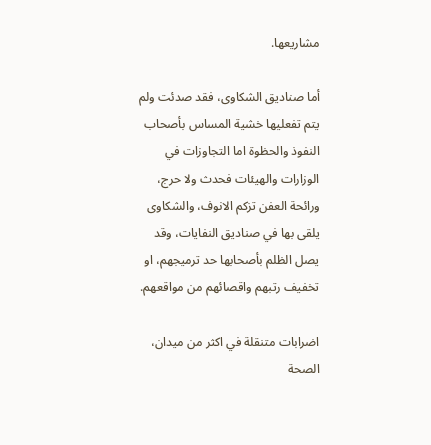مشاريعها.

أما صناديق الشكاوى، فقد صدئت ولم يتم تفعليها خشية المساس بأصحاب النفوذ والحظوة اما التجاوزات في الوزارات والهيئات فحدث ولا حرج، ورائحة العفن تزكم الانوف، والشكاوى يلقى بها في صناديق النفايات، وقد يصل الظلم بأصحابها حد ترميجهم، او تخفيف رتبهم واقصائهم من مواقعهم.

اضرابات متنقلة في اكثر من ميدان، الصحة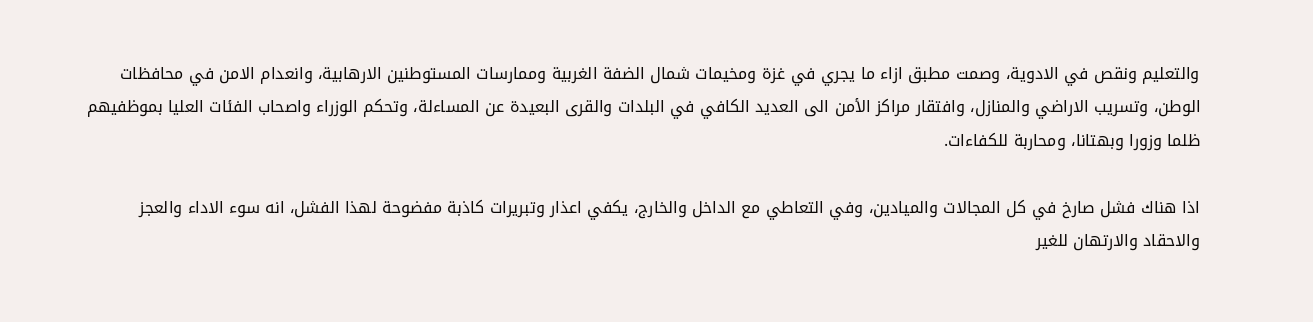والتعليم ونقص في الادوية، وصمت مطبق ازاء ما يجري في غزة ومخيمات شمال الضفة الغربية وممارسات المستوطنين الارهابية، وانعدام الامن في محافظات الوطن، وتسريب الاراضي والمنازل، وافتقار مراكز الأمن الى العديد الكافي في البلدات والقرى البعيدة عن المساءلة، وتحكم الوزراء واصحاب الفئات العليا بموظفيهم ظلما وزورا وبهتانا، ومحاربة للكفاءات.

اذا هناك فشل صارخ في كل المجالات والميادين، وفي التعاطي مع الداخل والخارج، يكفي اعذار وتبريرات كاذبة مفضوحة لهذا الفشل، انه سوء الاداء والعجز والاحقاد والارتهان للغير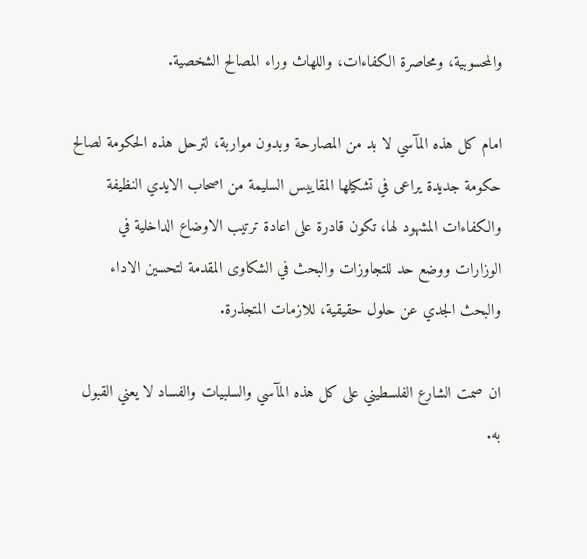والمحسوبية، ومحاصرة الكفاءات، واللهاث وراء المصالح الشخصية.

امام كل هذه المآسي لا بد من المصارحة وبدون مواربة، لترحل هذه الحكومة لصالح حكومة جديدة يراعى في تشكيلها المقاييس السليمة من اصحاب الايدي النظيفة والكفاءات المشهود لها، تكون قادرة على اعادة ترتيب الاوضاع الداخلية في الوزارات ووضع حد للتجاوزات والبحث في الشكاوى المقدمة لتحسين الاداء والبحث الجدي عن حلول حقيقية، للازمات المتجذرة.

ان صمت الشارع الفلسطيني على كل هذه المآسي والسلبيات والفساد لا يعني القبول به.